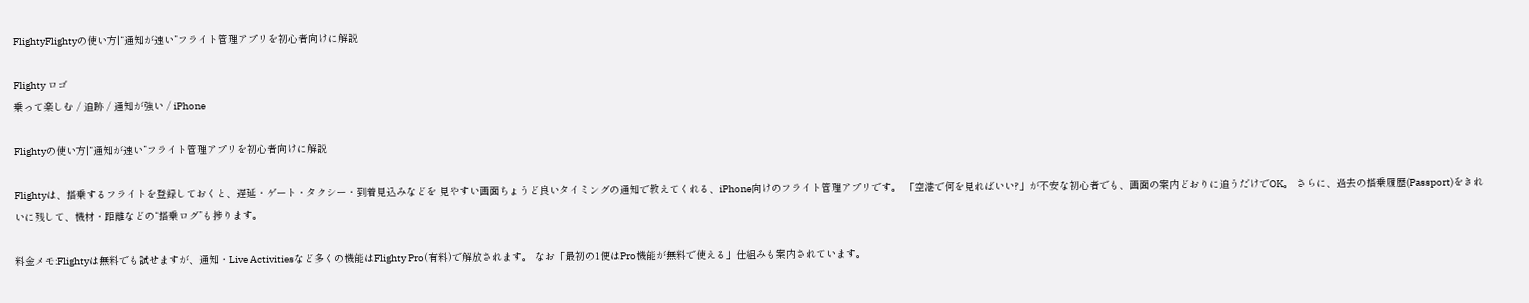FlightyFlightyの使い方|“通知が速い”フライト管理アプリを初心者向けに解説

Flighty ロゴ
乗って楽しむ / 追跡 / 通知が強い / iPhone

Flightyの使い方|“通知が速い”フライト管理アプリを初心者向けに解説

Flightyは、搭乗するフライトを登録しておくと、遅延・ゲート・タクシー・到着見込みなどを 見やすい画面ちょうど良いタイミングの通知で教えてくれる、iPhone向けのフライト管理アプリです。 「空港で何を見ればいい?」が不安な初心者でも、画面の案内どおりに追うだけでOK。 さらに、過去の搭乗履歴(Passport)をきれいに残して、機材・距離などの“搭乗ログ”も捗ります。

料金メモ:Flightyは無料でも試せますが、通知・Live Activitiesなど多くの機能はFlighty Pro(有料)で解放されます。 なお「最初の1便はPro機能が無料で使える」仕組みも案内されています。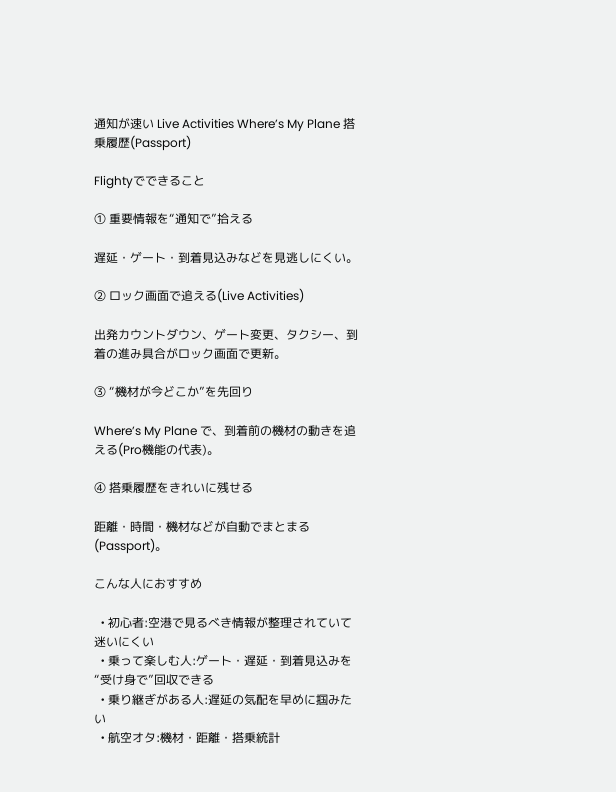通知が速い Live Activities Where’s My Plane 搭乗履歴(Passport)

Flightyでできること

① 重要情報を“通知で”拾える

遅延・ゲート・到着見込みなどを見逃しにくい。

② ロック画面で追える(Live Activities)

出発カウントダウン、ゲート変更、タクシー、到着の進み具合がロック画面で更新。

③ “機材が今どこか”を先回り

Where’s My Plane で、到着前の機材の動きを追える(Pro機能の代表)。

④ 搭乗履歴をきれいに残せる

距離・時間・機材などが自動でまとまる(Passport)。

こんな人におすすめ

  • 初心者:空港で見るべき情報が整理されていて迷いにくい
  • 乗って楽しむ人:ゲート・遅延・到着見込みを“受け身で”回収できる
  • 乗り継ぎがある人:遅延の気配を早めに掴みたい
  • 航空オタ:機材・距離・搭乗統計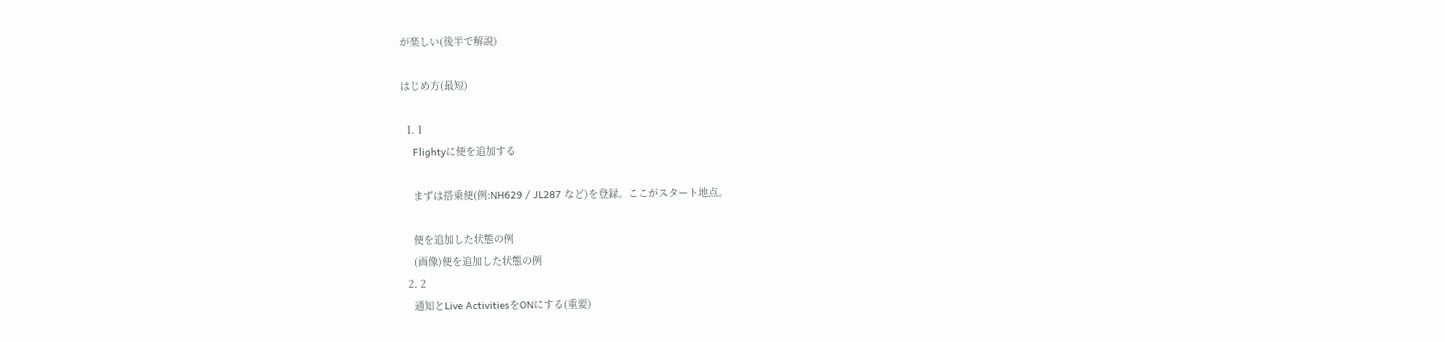が楽しい(後半で解説)

はじめ方(最短)

  1. 1
    Flightyに便を追加する

    まずは搭乗便(例:NH629 / JL287 など)を登録。ここがスタート地点。

    便を追加した状態の例
    (画像)便を追加した状態の例
  2. 2
    通知とLive ActivitiesをONにする(重要)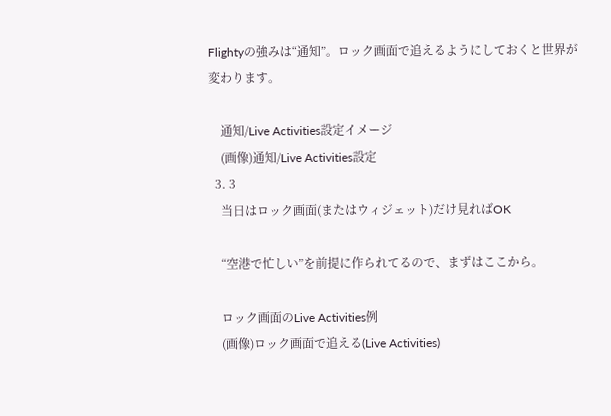Flightyの強みは“通知”。ロック画面で追えるようにしておくと世界が変わります。

    通知/Live Activities設定イメージ
    (画像)通知/Live Activities設定
  3. 3
    当日はロック画面(またはウィジェット)だけ見ればOK

    “空港で忙しい”を前提に作られてるので、まずはここから。

    ロック画面のLive Activities例
    (画像)ロック画面で追える(Live Activities)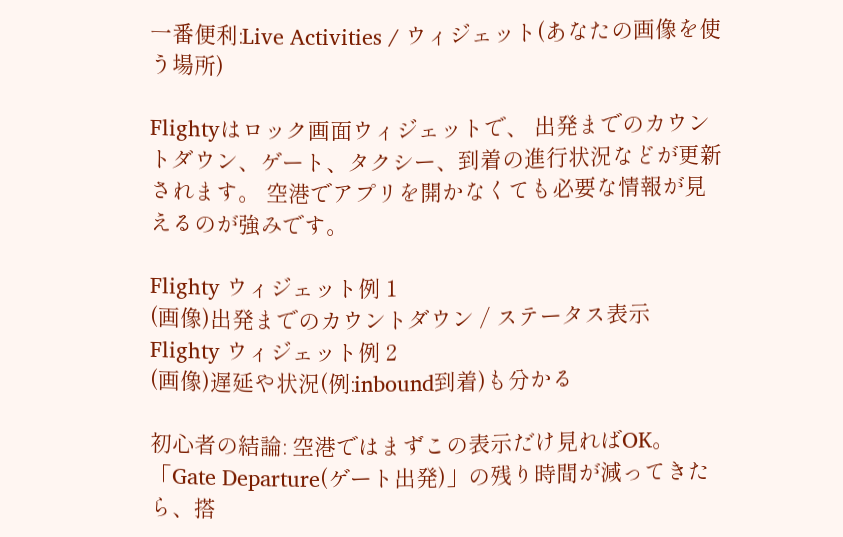一番便利:Live Activities / ウィジェット(あなたの画像を使う場所)

Flightyはロック画面ウィジェットで、 出発までのカウントダウン、ゲート、タクシー、到着の進行状況などが更新されます。 空港でアプリを開かなくても必要な情報が見えるのが強みです。

Flighty ウィジェット例 1
(画像)出発までのカウントダウン / ステータス表示
Flighty ウィジェット例 2
(画像)遅延や状況(例:inbound到着)も分かる

初心者の結論: 空港ではまずこの表示だけ見ればOK。
「Gate Departure(ゲート出発)」の残り時間が減ってきたら、搭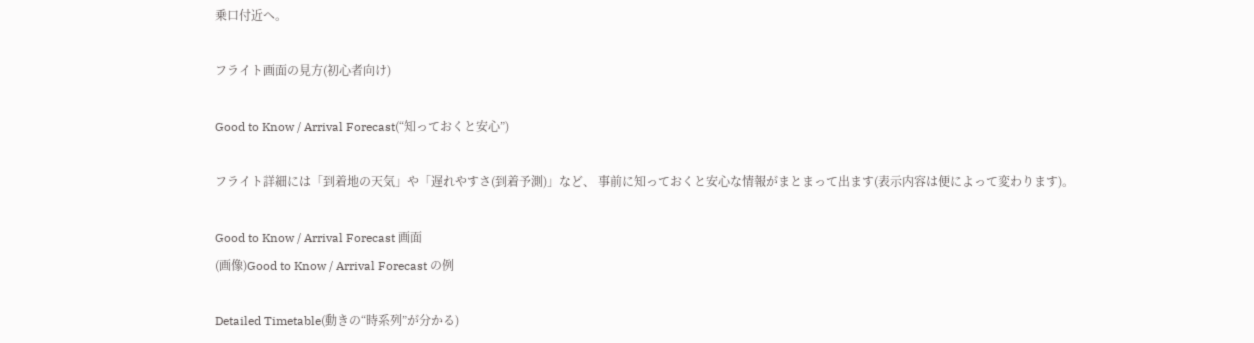乗口付近へ。

フライト画面の見方(初心者向け)

Good to Know / Arrival Forecast(“知っておくと安心”)

フライト詳細には「到着地の天気」や「遅れやすさ(到着予測)」など、 事前に知っておくと安心な情報がまとまって出ます(表示内容は便によって変わります)。

Good to Know / Arrival Forecast 画面
(画像)Good to Know / Arrival Forecast の例

Detailed Timetable(動きの“時系列”が分かる)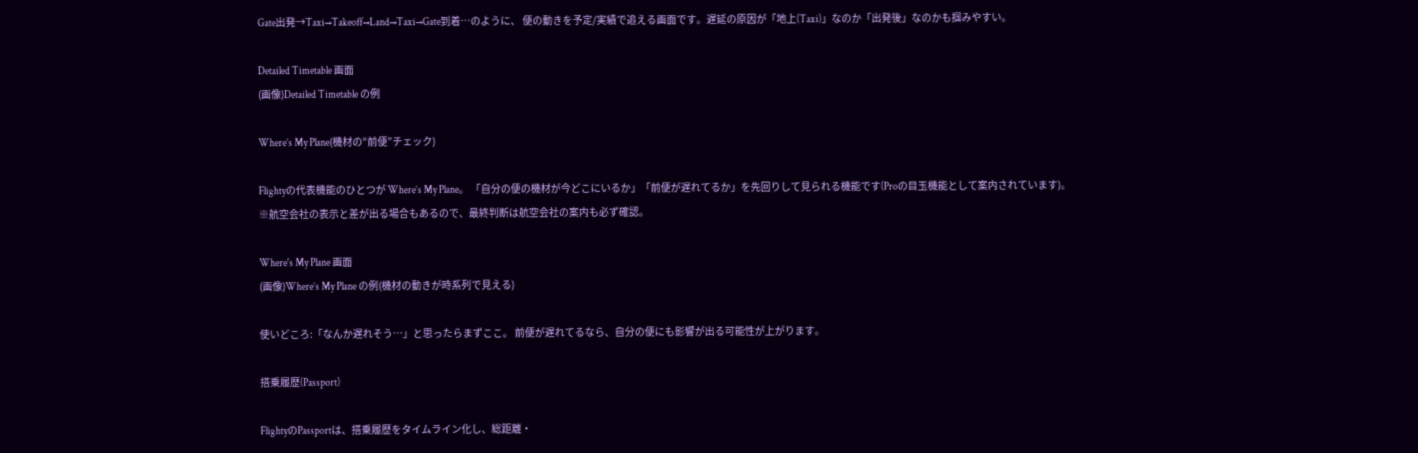Gate出発→Taxi→Takeoff→Land→Taxi→Gate到着…のように、 便の動きを予定/実績で追える画面です。遅延の原因が「地上(Taxi)」なのか「出発後」なのかも掴みやすい。

Detailed Timetable 画面
(画像)Detailed Timetable の例

Where’s My Plane(機材の“前便”チェック)

Flightyの代表機能のひとつが Where’s My Plane。 「自分の便の機材が今どこにいるか」「前便が遅れてるか」を先回りして見られる機能です(Proの目玉機能として案内されています)。
※航空会社の表示と差が出る場合もあるので、最終判断は航空会社の案内も必ず確認。

Where's My Plane 画面
(画像)Where’s My Plane の例(機材の動きが時系列で見える)

使いどころ:「なんか遅れそう…」と思ったらまずここ。 前便が遅れてるなら、自分の便にも影響が出る可能性が上がります。

搭乗履歴(Passport)

FlightyのPassportは、搭乗履歴をタイムライン化し、総距離・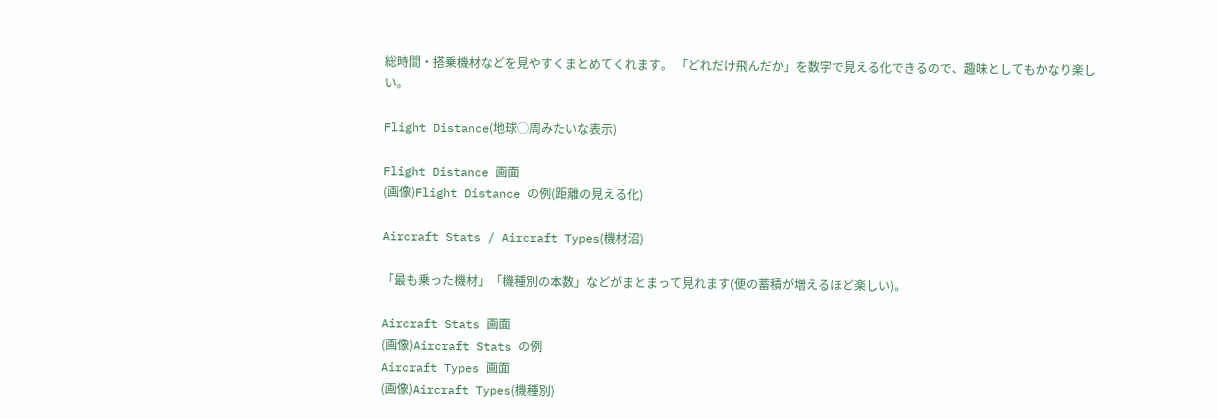総時間・搭乗機材などを見やすくまとめてくれます。 「どれだけ飛んだか」を数字で見える化できるので、趣味としてもかなり楽しい。

Flight Distance(地球◯周みたいな表示)

Flight Distance 画面
(画像)Flight Distance の例(距離の見える化)

Aircraft Stats / Aircraft Types(機材沼)

「最も乗った機材」「機種別の本数」などがまとまって見れます(便の蓄積が増えるほど楽しい)。

Aircraft Stats 画面
(画像)Aircraft Stats の例
Aircraft Types 画面
(画像)Aircraft Types(機種別)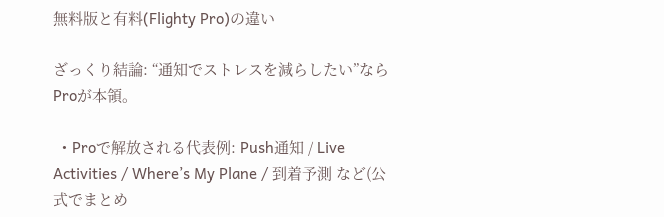無料版と有料(Flighty Pro)の違い

ざっくり結論: “通知でストレスを減らしたい”ならProが本領。

  • Proで解放される代表例: Push通知 / Live Activities / Where’s My Plane / 到着予測 など(公式でまとめ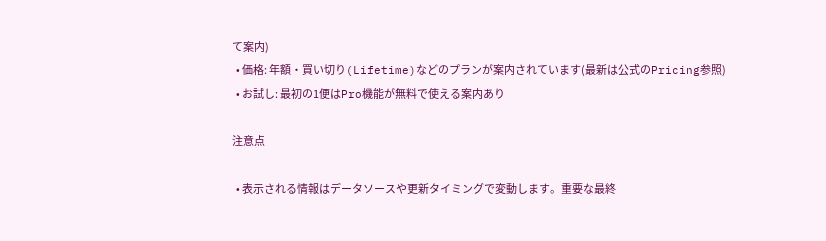て案内)
  • 価格: 年額・買い切り(Lifetime)などのプランが案内されています(最新は公式のPricing参照)
  • お試し: 最初の1便はPro機能が無料で使える案内あり

注意点

  • 表示される情報はデータソースや更新タイミングで変動します。重要な最終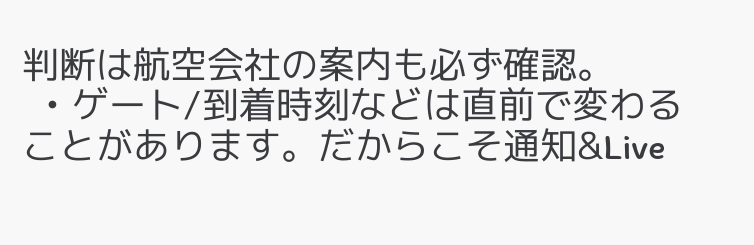判断は航空会社の案内も必ず確認。
  • ゲート/到着時刻などは直前で変わることがあります。だからこそ通知&Live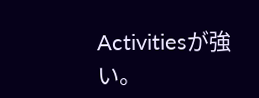Activitiesが強い。